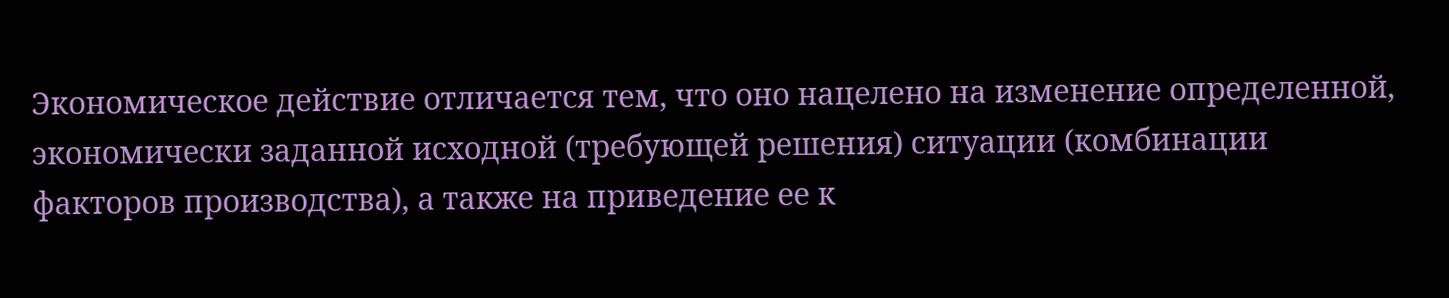Экономическое действие отличается тем, что оно нацелено на изменение определенной, экономически заданной исходной (требующей решения) ситуации (комбинации факторов производства), а также на приведение ее к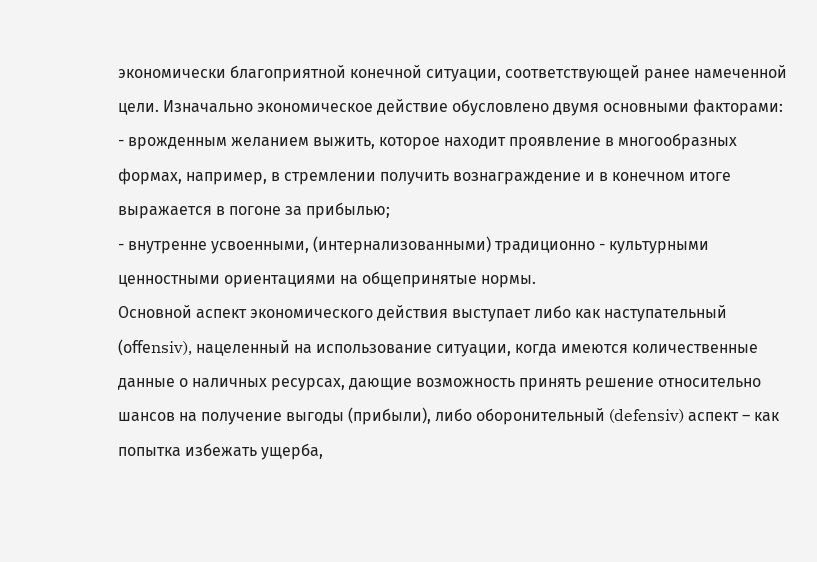экономически благоприятной конечной ситуации, соответствующей ранее намеченной цели. Изначально экономическое действие обусловлено двумя основными факторами:
- врожденным желанием выжить, которое находит проявление в многообразных формах, например, в стремлении получить вознаграждение и в конечном итоге выражается в погоне за прибылью;
- внутренне усвоенными, (интернализованными) традиционно - культурными ценностными ориентациями на общепринятые нормы.
Основной аспект экономического действия выступает либо как наступательный (оffеnsiv), нацеленный на использование ситуации, когда имеются количественные данные о наличных ресурсах, дающие возможность принять решение относительно шансов на получение выгоды (прибыли), либо оборонительный (defensiv) аспект – как попытка избежать ущерба,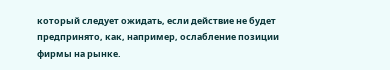который следует ожидать, если действие не будет предпринято, как, например, ослабление позиции фирмы на рынке.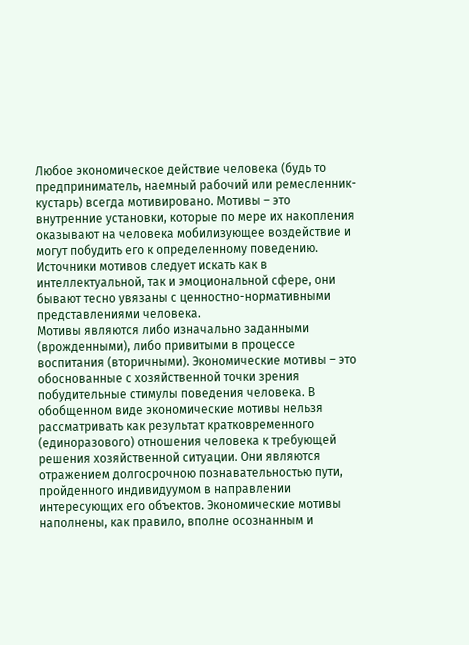Любое экономическое действие человека (будь то предприниматель, наемный рабочий или ремесленник-кустарь) всегда мотивировано. Мотивы – это внутренние установки, которые по мере их накопления оказывают на человека мобилизующее воздействие и могут побудить его к определенному поведению. Источники мотивов следует искать как в интеллектуальной, так и эмоциональной сфере, они бывают тесно увязаны с ценностно-нормативными представлениями человека.
Мотивы являются либо изначально заданными (врожденными), либо привитыми в процессе воспитания (вторичными). Экономические мотивы – это обоснованные с хозяйственной точки зрения побудительные стимулы поведения человека. В обобщенном виде экономические мотивы нельзя рассматривать как результат кратковременного (единоразового) отношения человека к требующей решения хозяйственной ситуации. Они являются отражением долгосрочною познавательностью пути, пройденного индивидуумом в направлении интересующих его объектов. Экономические мотивы наполнены, как правило, вполне осознанным и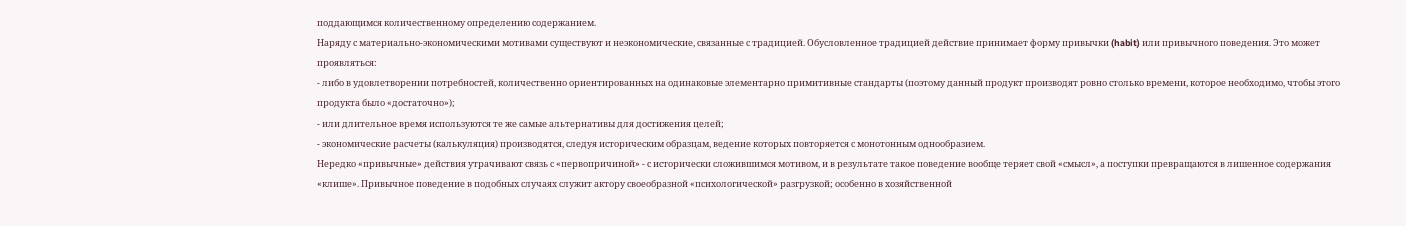поддающимся количественному определению содержанием.
Наряду с материально-экономическими мотивами существуют и неэкономические, связанные с традицией. Обусловленное традицией действие принимает форму привычки (habit) или привычного поведения. Это может проявляться:
- либо в удовлетворении потребностей, количественно ориентированных на одинаковые элементарно примитивные стандарты (поэтому данный продукт производят ровно столько времени, которое необходимо, чтобы этого продукта было «достаточно»);
- или длительное время используются те же самые альтернативы для достижения целей;
- экономические расчеты (калькуляция) производятся, следуя историческим образцам, ведение которых повторяется с монотонным однообразием.
Нередко «привычные» действия утрачивают связь с «первопричиной» - с исторически сложившимся мотивом, и в результате такое поведение вообще теряет свой «смысл», а поступки превращаются в лишенное содержания «клише». Привычное поведение в подобных случаях служит актору своеобразной «психологической» разгрузкой; особенно в хозяйственной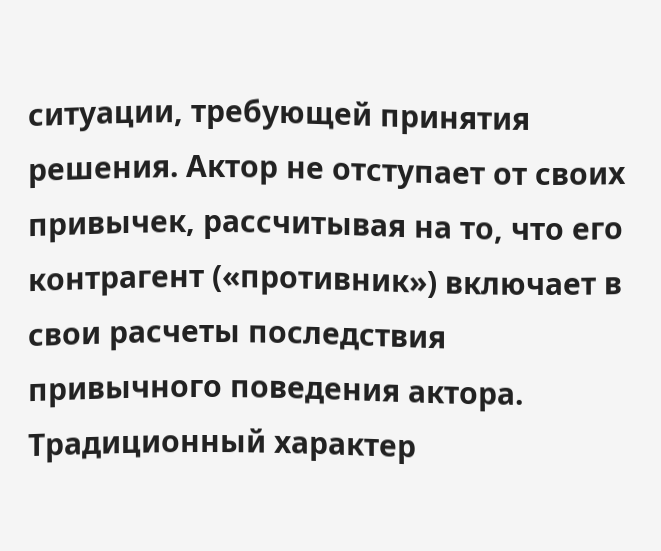ситуации, требующей принятия решения. Актор не отступает от своих привычек, рассчитывая на то, что его контрагент («противник») включает в свои расчеты последствия привычного поведения актора. Традиционный характер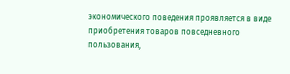экономического поведения проявляется в виде приобретения товаров повседневного пользования,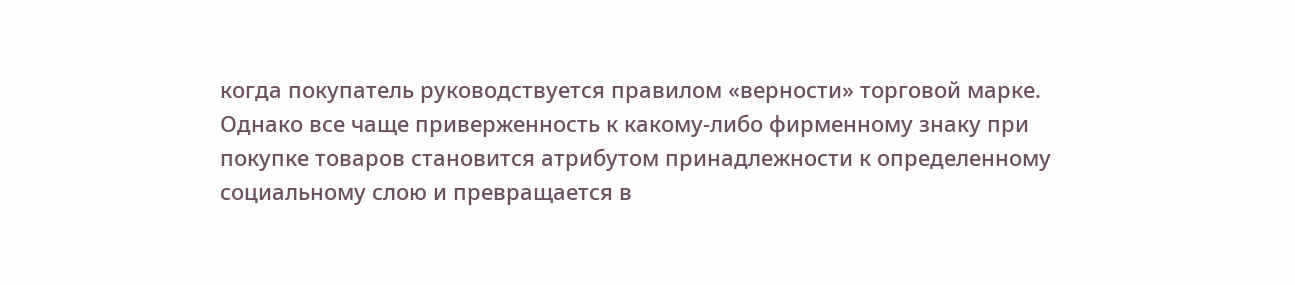когда покупатель руководствуется правилом «верности» торговой марке. Однако все чаще приверженность к какому-либо фирменному знаку при покупке товаров становится атрибутом принадлежности к определенному социальному слою и превращается в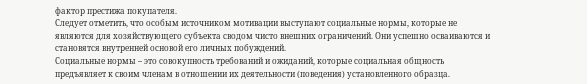фактор престижа покупателя.
Следует отметить, что особым источником мотивации выступают социальные нормы, которые не являются для хозяйствующего субъекта сводом чисто внешних ограничений. Они успешно осваиваются и становятся внутренней основой его личных побуждений.
Социальные нормы – это совокупность требований и ожиданий, которые социальная общность предъявляет к своим членам в отношении их деятельности (поведения) установленного образца.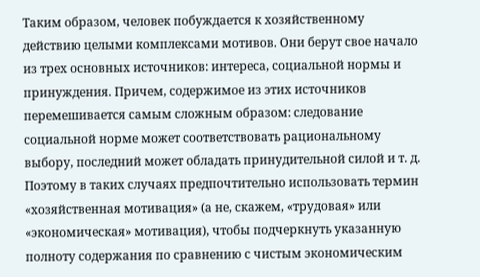Таким образом, человек побуждается к хозяйственному действию целыми комплексами мотивов. Они берут свое начало из трех основных источников: интереса, социальной нормы и принуждения. Причем, содержимое из этих источников перемешивается самым сложным образом: следование социальной норме может соответствовать рациональному выбору, последний может обладать принудительной силой и т. д. Поэтому в таких случаях предпочтительно использовать термин «хозяйственная мотивация» (а не, скажем, «трудовая» или «экономическая» мотивация), чтобы подчеркнуть указанную полноту содержания по сравнению с чистым экономическим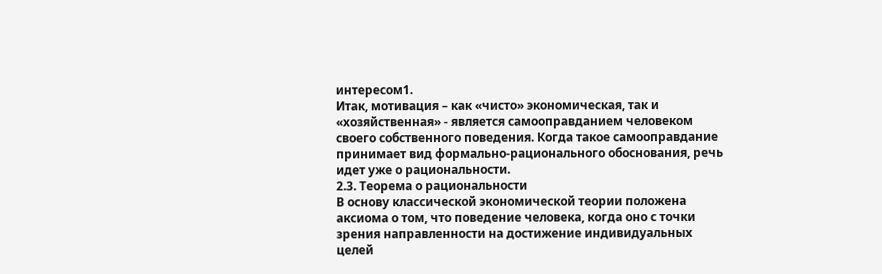интересом1.
Итак, мотивация – как «чисто» экономическая, так и «хозяйственная» - является самооправданием человеком своего собственного поведения. Когда такое самооправдание принимает вид формально-рационального обоснования, речь идет уже о рациональности.
2.3. Теорема о рациональности
В основу классической экономической теории положена аксиома о том, что поведение человека, когда оно с точки зрения направленности на достижение индивидуальных целей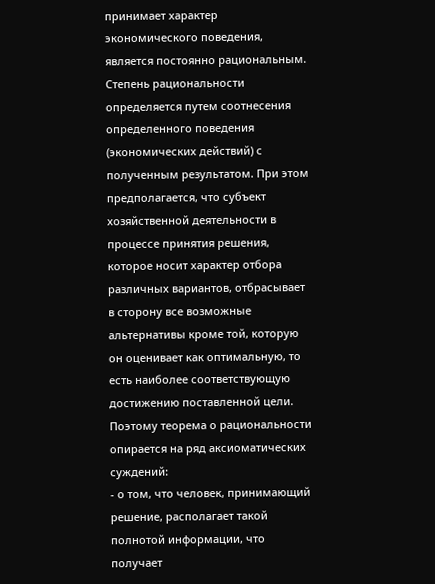принимает характер экономического поведения, является постоянно рациональным. Степень рациональности определяется путем соотнесения определенного поведения (экономических действий) с полученным результатом. При этом предполагается, что субъект хозяйственной деятельности в процессе принятия решения, которое носит характер отбора различных вариантов, отбрасывает в сторону все возможные альтернативы кроме той, которую он оценивает как оптимальную, то есть наиболее соответствующую достижению поставленной цели.
Поэтому теорема о рациональности опирается на ряд аксиоматических суждений:
- о том, что человек, принимающий решение, располагает такой полнотой информации, что получает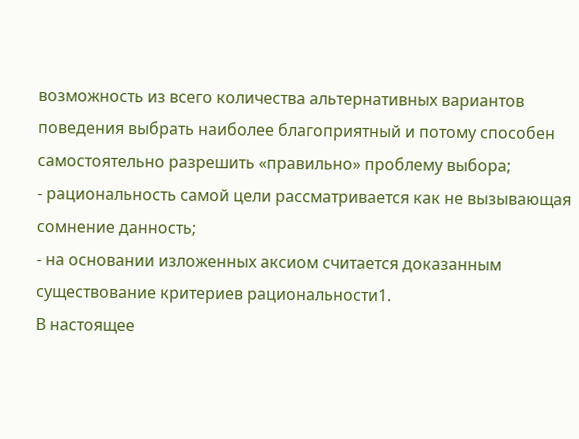возможность из всего количества альтернативных вариантов поведения выбрать наиболее благоприятный и потому способен самостоятельно разрешить «правильно» проблему выбора;
- рациональность самой цели рассматривается как не вызывающая сомнение данность;
- на основании изложенных аксиом считается доказанным существование критериев рациональности1.
В настоящее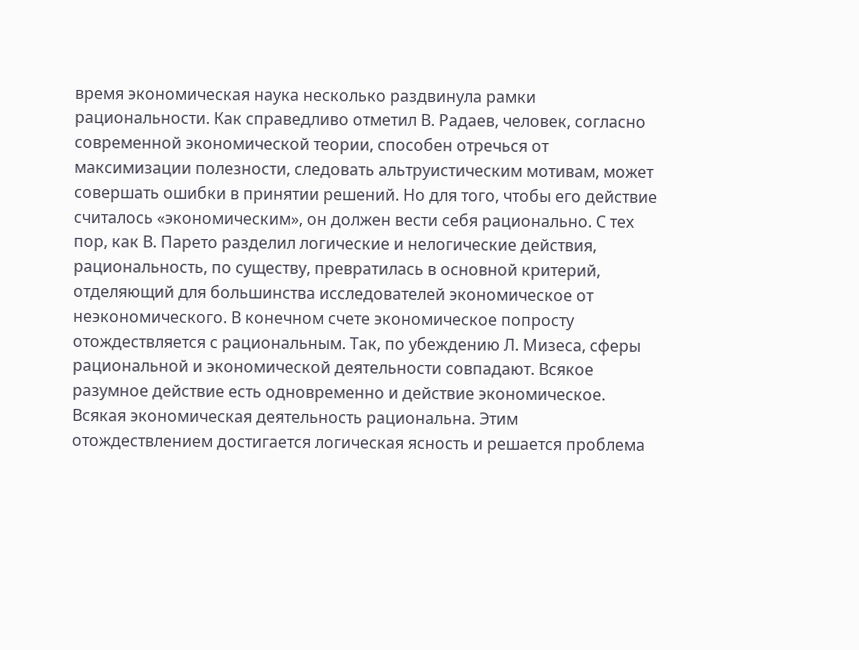время экономическая наука несколько раздвинула рамки рациональности. Как справедливо отметил В. Радаев, человек, согласно современной экономической теории, способен отречься от максимизации полезности, следовать альтруистическим мотивам, может совершать ошибки в принятии решений. Но для того, чтобы его действие считалось «экономическим», он должен вести себя рационально. С тех пор, как В. Парето разделил логические и нелогические действия, рациональность, по существу, превратилась в основной критерий, отделяющий для большинства исследователей экономическое от неэкономического. В конечном счете экономическое попросту отождествляется с рациональным. Так, по убеждению Л. Мизеса, сферы рациональной и экономической деятельности совпадают. Всякое разумное действие есть одновременно и действие экономическое. Всякая экономическая деятельность рациональна. Этим отождествлением достигается логическая ясность и решается проблема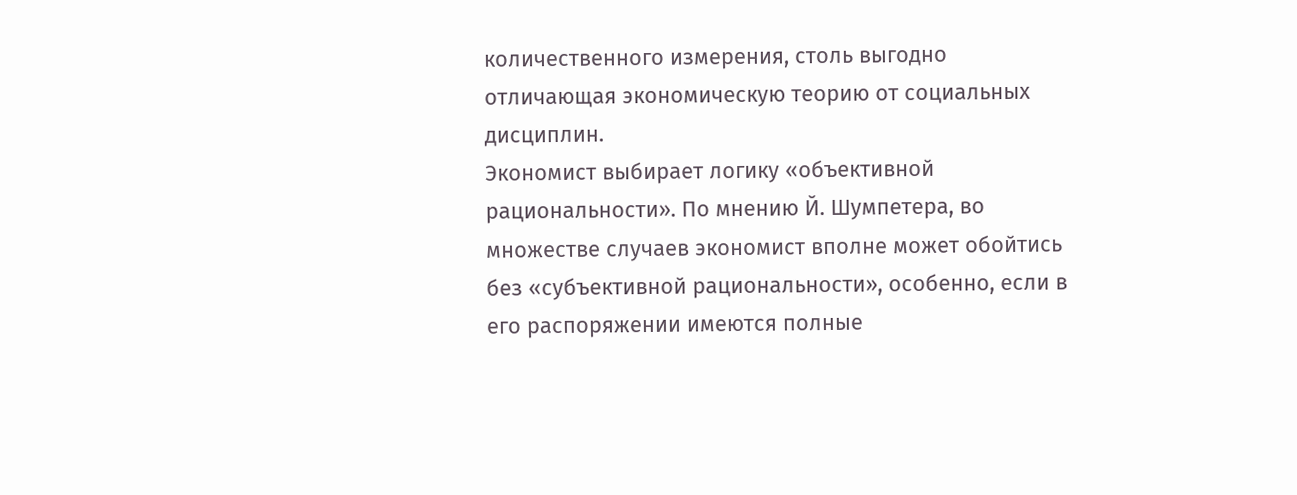количественного измерения, столь выгодно отличающая экономическую теорию от социальных дисциплин.
Экономист выбирает логику «объективной рациональности». По мнению Й. Шумпетера, во множестве случаев экономист вполне может обойтись без «субъективной рациональности», особенно, если в его распоряжении имеются полные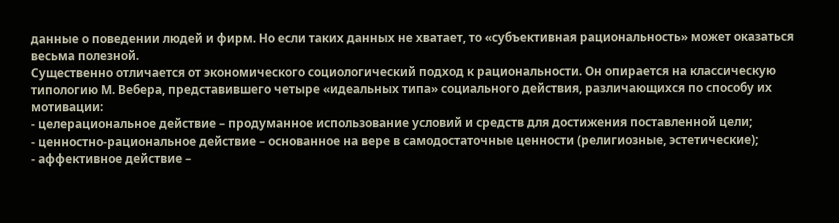данные о поведении людей и фирм. Но если таких данных не хватает, то «субъективная рациональность» может оказаться весьма полезной.
Существенно отличается от экономического социологический подход к рациональности. Он опирается на классическую типологию М. Вебера, представившего четыре «идеальных типа» социального действия, различающихся по способу их мотивации:
- целерациональное действие – продуманное использование условий и средств для достижения поставленной цели;
- ценностно-рациональное действие – основанное на вере в самодостаточные ценности (религиозные, эстетические);
- аффективное действие –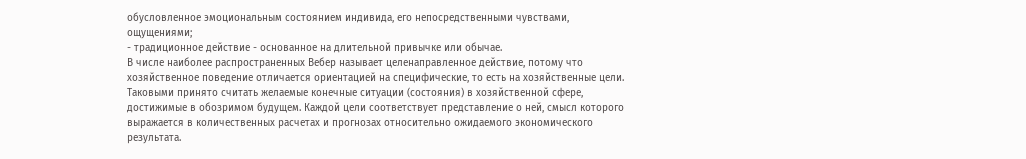обусловленное эмоциональным состоянием индивида, его непосредственными чувствами, ощущениями;
- традиционное действие - основанное на длительной привычке или обычае.
В числе наиболее распространенных Вебер называет целенаправленное действие, потому что хозяйственное поведение отличается ориентацией на специфические, то есть на хозяйственные цели. Таковыми принято считать желаемые конечные ситуации (состояния) в хозяйственной сфере, достижимые в обозримом будущем. Каждой цели соответствует представление о ней, смысл которого выражается в количественных расчетах и прогнозах относительно ожидаемого экономического результата.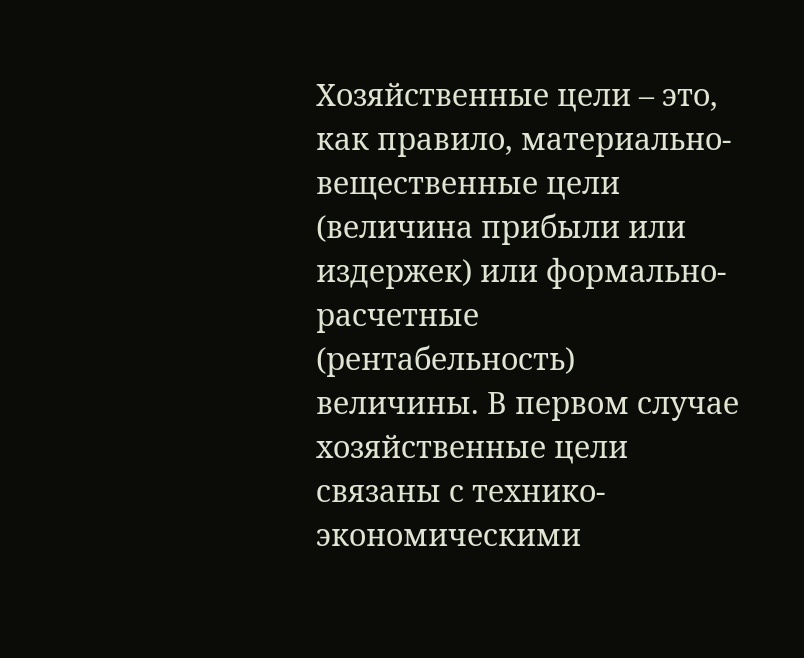Хозяйственные цели – это, как правило, материально-вещественные цели (величина прибыли или издержек) или формально-расчетные (рентабельность) величины. В первом случае хозяйственные цели связаны с технико-экономическими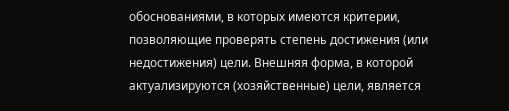обоснованиями, в которых имеются критерии, позволяющие проверять степень достижения (или недостижения) цели. Внешняя форма, в которой актуализируются (хозяйственные) цели, является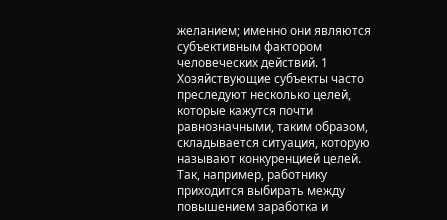желанием; именно они являются субъективным фактором человеческих действий. 1
Хозяйствующие субъекты часто преследуют несколько целей, которые кажутся почти равнозначными, таким образом, складывается ситуация, которую называют конкуренцией целей. Так, например, работнику приходится выбирать между повышением заработка и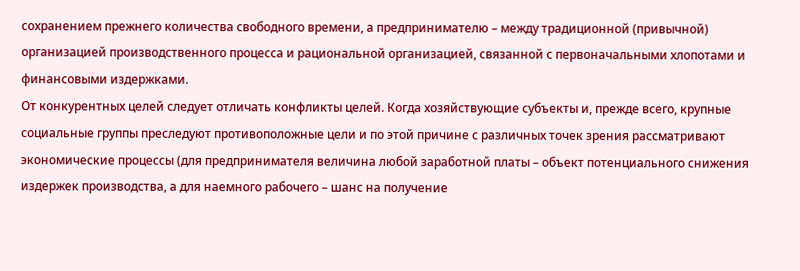сохранением прежнего количества свободного времени, а предпринимателю – между традиционной (привычной) организацией производственного процесса и рациональной организацией, связанной с первоначальными хлопотами и финансовыми издержками.
От конкурентных целей следует отличать конфликты целей. Когда хозяйствующие субъекты и, прежде всего, крупные социальные группы преследуют противоположные цели и по этой причине с различных точек зрения рассматривают экономические процессы (для предпринимателя величина любой заработной платы – объект потенциального снижения издержек производства, а для наемного рабочего – шанс на получение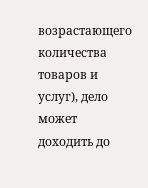возрастающего количества товаров и услуг), дело может доходить до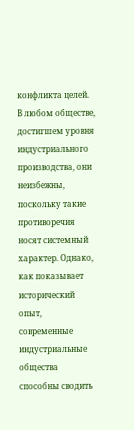конфликта целей. В любом обществе, достигшем уровня индустриального производства, они неизбежны, поскольку такие противоречия носят системный характер. Однако, как показывает исторический опыт, современные индустриальные общества способны сводить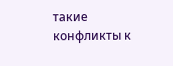такие конфликты к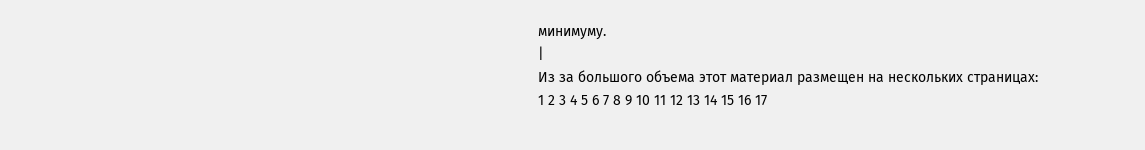минимуму.
|
Из за большого объема этот материал размещен на нескольких страницах:
1 2 3 4 5 6 7 8 9 10 11 12 13 14 15 16 17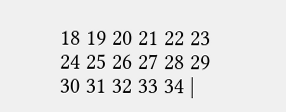18 19 20 21 22 23 24 25 26 27 28 29 30 31 32 33 34 |